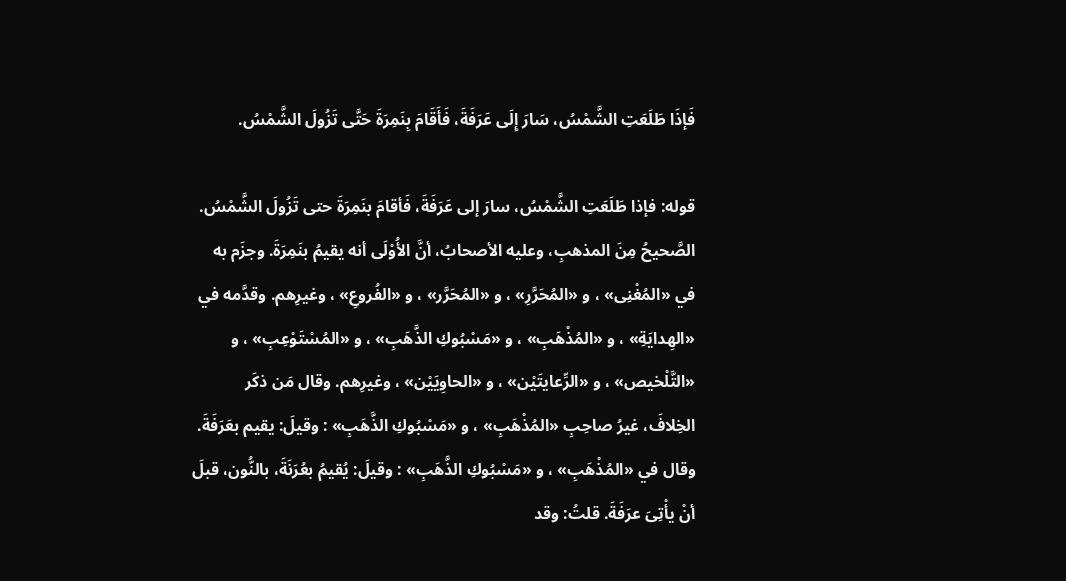فَإذَا طَلَعَتِ الشَّمْسُ، سَارَ إِلَى عَرَفَةَ، فَأَقَامَ بِنَمِرَةَ حَتَّى تَزُولَ الشَّمْسُ.

قوله: فإذا طَلَعَتِ الشَّمْسُ، سارَ إلى عَرَفَةَ، فَأقامَ بنَمِرَةَ حتى تَزُولَ الشَّمْسُ. الصَّحيحُ مِنَ المذهبِ، وعليه الأصحابُ، أنَّ الأُوْلَى أنه يقيمُ بنَمِرَةَ. وجزَم به في «المُغْنِى» ، و «المُحَرَّرِ» ، و «المُحَرَّر» ، و «الفُروعِ» ، وغيرِهم. وقدَّمه في «الهِدايَةِ» ، و «المُذْهَبِ» ، و «مَسْبُوكِ الذَّهَبِ» ، و «المُسْتَوْعِبِ» ، و «التَّلْخيص» ، و «الرِّعايتَيْن» ، و «الحاوِيَيْن» ، وغيرِهم. وقال مَن ذكَر الخِلافَ، غيرُ صاحِبِ «المُذْهَبِ» ، و «مَسْبُوكِ الذَّهَبِ» : وقيلَ: يقيم بعَرَفَةَ. وقال في «المُذْهَبِ» ، و «مَسْبُوكِ الذَّهَبِ» : وقيلَ: يُقيمُ بعُرَنَةَ، بالنُّون، قبلَ أنْ يأْتِىَ عرَفَةَ. قلتُ: وقد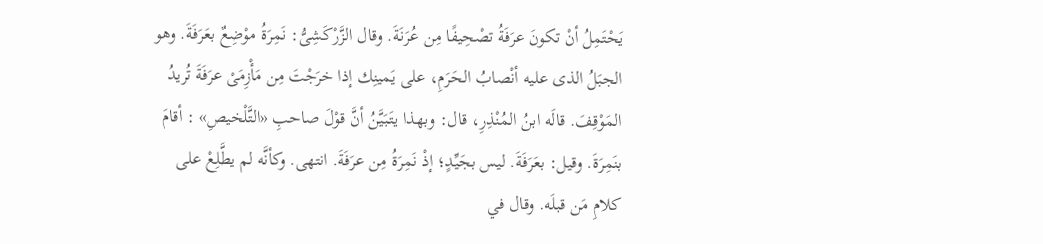يَحْتَمِلُ أنْ تكونَ عرَفَةُ تصْحِيفًا مِن عُرَنَةَ. وقال الزَّرْكَشِىُّ: نَمِرَةُ موْضِعٌ بعَرَفَةَ. وهو الجبَلُ الذى عليه أنْصابُ الحَرَمِ، على يَمينِك إذا خرَجْتَ مِن مَأْزِمَىْ عرَفَةَ تُريدُ المَوْقِفَ. قالَه ابنُ المُنْذِرِ، قال: وبهذا يتَبَيَّنُ أنَّ قوْلَ صاحبِ «التَّلْخيصِ» : أقامَ بنَمِرَةَ. وقيل: بعَرَفَةَ. ليس بجَيِّدٍ؛ إذْ نَمِرَةُ مِن عرَفَةَ. انتهى. وكأنَّه لم يطَّلِعْ على كلامِ مَن قبلَه. وقال في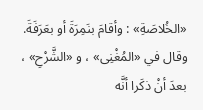«الخُلاصَةِ» : وأقامَ بنَمِرَةَ أو بعَرَفَةَ. وقال في «المُغْنِى» ، و «الشَّرْحِ» ، بعدَ أنْ ذكَرا أنَّه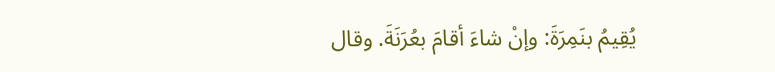يُقِيمُ بنَمِرَةَ: وإنْ شاءَ أقامَ بعُرَنَةَ. وقال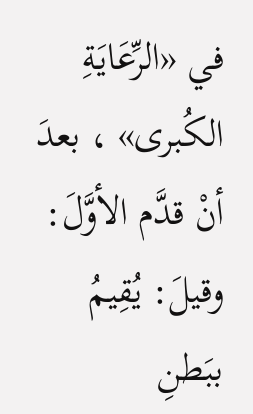في «الرِّعَايَةِ الكُبرى» ، بعدَ أنْ قدَّم الأوَّلَ: وقيلَ: يُقِيمُ ببَطنِ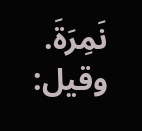نَمِرَةَ. وقيل: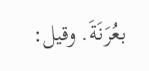بعُرَنَةَ. وقيل: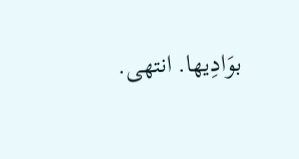بوَادِيها. انتهى.